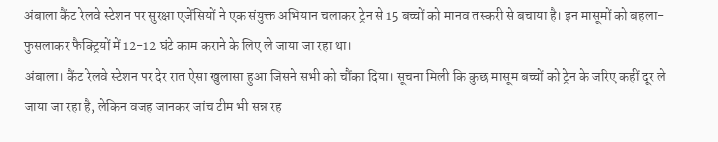अंबाला कैंट रेलवे स्टेशन पर सुरक्षा एजेंसियों ने एक संयुक्त अभियान चलाकर ट्रेन से 15 बच्चों को मानव तस्करी से बचाया है। इन मासूमों को बहला-फुसलाकर फैक्ट्रियों में 12-12 घंटे काम कराने के लिए ले जाया जा रहा था।
अंबाला। कैंट रेलवे स्टेशन पर देर रात ऐसा खुलासा हुआ जिसने सभी को चौंका दिया। सूचना मिली कि कुछ मासूम बच्चों को ट्रेन के जरिए कहीं दूर ले जाया जा रहा है, लेकिन वजह जानकर जांच टीम भी सन्न रह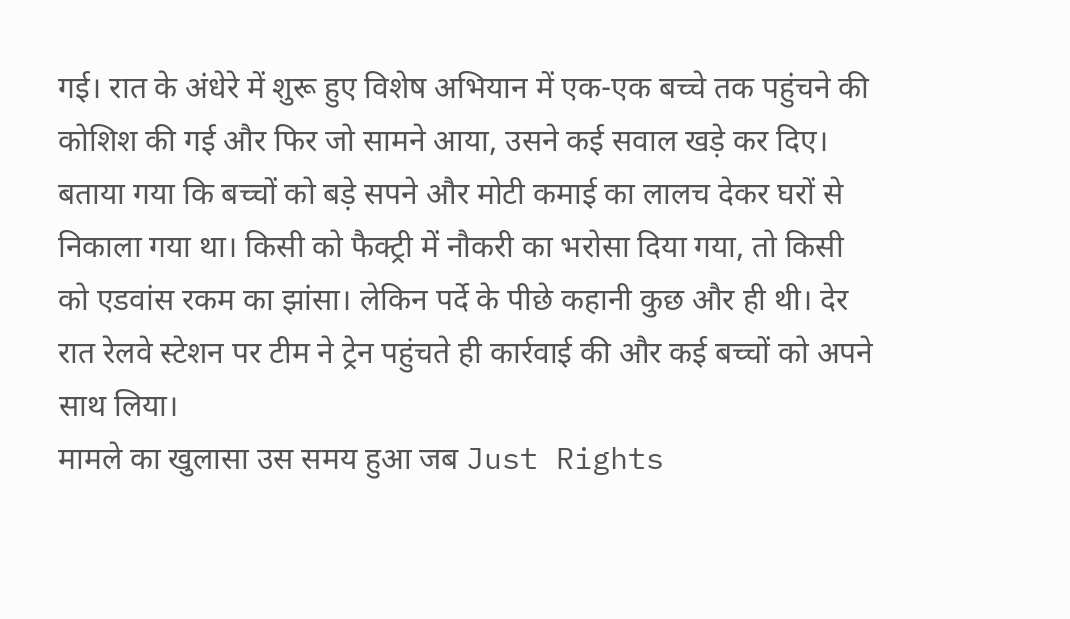गई। रात के अंधेरे में शुरू हुए विशेष अभियान में एक-एक बच्चे तक पहुंचने की कोशिश की गई और फिर जो सामने आया, उसने कई सवाल खड़े कर दिए।
बताया गया कि बच्चों को बड़े सपने और मोटी कमाई का लालच देकर घरों से निकाला गया था। किसी को फैक्ट्री में नौकरी का भरोसा दिया गया, तो किसी को एडवांस रकम का झांसा। लेकिन पर्दे के पीछे कहानी कुछ और ही थी। देर रात रेलवे स्टेशन पर टीम ने ट्रेन पहुंचते ही कार्रवाई की और कई बच्चों को अपने साथ लिया।
मामले का खुलासा उस समय हुआ जब Just Rights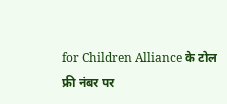for Children Alliance के टोल फ्री नंबर पर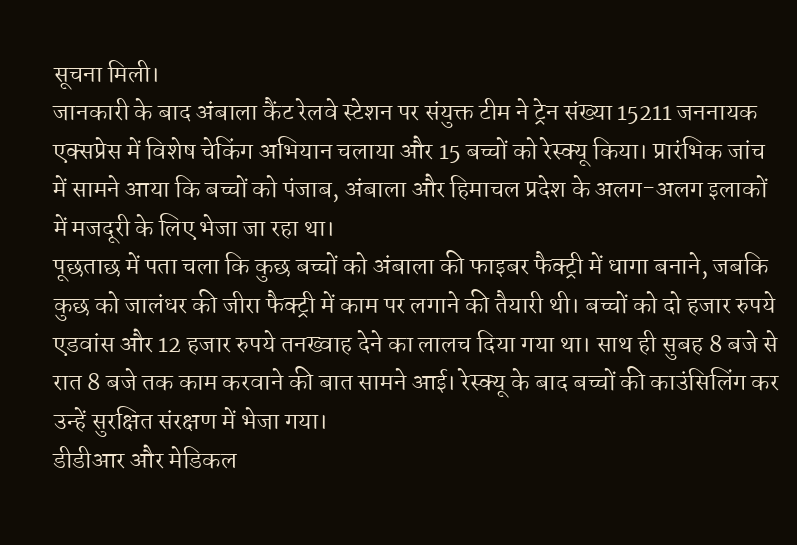सूचना मिली।
जानकारी के बाद अंबाला कैंट रेलवे स्टेशन पर संयुक्त टीम ने ट्रेन संख्या 15211 जननायक एक्सप्रेस में विशेष चेकिंग अभियान चलाया और 15 बच्चों को रेस्क्यू किया। प्रारंभिक जांच में सामने आया कि बच्चों को पंजाब, अंबाला और हिमाचल प्रदेश के अलग-अलग इलाकों में मजदूरी के लिए भेजा जा रहा था।
पूछताछ में पता चला कि कुछ बच्चों को अंबाला की फाइबर फैक्ट्री में धागा बनाने, जबकि कुछ को जालंधर की जीरा फैक्ट्री में काम पर लगाने की तैयारी थी। बच्चों को दो हजार रुपये एडवांस और 12 हजार रुपये तनख्वाह देने का लालच दिया गया था। साथ ही सुबह 8 बजे से रात 8 बजे तक काम करवाने की बात सामने आई। रेस्क्यू के बाद बच्चों की काउंसिलिंग कर उन्हें सुरक्षित संरक्षण में भेजा गया।
डीडीआर और मेडिकल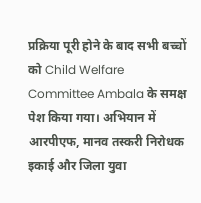प्रक्रिया पूरी होने के बाद सभी बच्चों को Child Welfare Committee Ambala के समक्ष पेश किया गया। अभियान में आरपीएफ, मानव तस्करी निरोधक इकाई और जिला युवा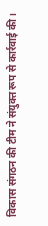विकास संगठन की टीम ने संयुक्त रूप से कार्रवाई की।